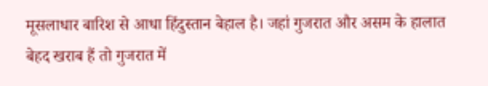मूसलाधार बारिश से आधा हिंदुस्तान बेहाल है। जहां गुजरात और असम के हालात बेहद खराब हैं तो गुजरात में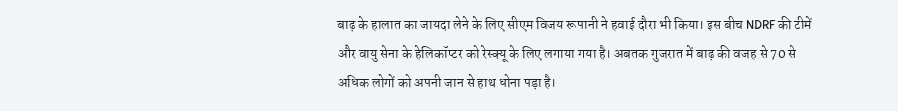बाढ़ के हालात का जायदा लेने के लिए सीएम विजय रूपानी ने हवाई दौरा भी किया। इस बीच NDRF की टीमें और वायु सेना के हेलिकॉप्टर को रेस्क्यू के लिए लगाया गया है। अबतक गुजरात में बाढ़ की वजह से 70 से अधिक लोगों को अपनी जान से हाथ धोना पड़ा है।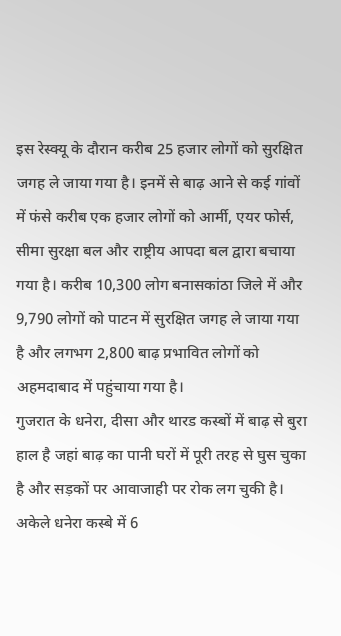इस रेस्क्यू के दौरान करीब 25 हजार लोगों को सुरक्षित जगह ले जाया गया है। इनमें से बाढ़ आने से कई गांवों में फंसे करीब एक हजार लोगों को आर्मी, एयर फोर्स, सीमा सुरक्षा बल और राष्ट्रीय आपदा बल द्वारा बचाया गया है। करीब 10,300 लोग बनासकांठा जिले में और 9,790 लोगों को पाटन में सुरक्षित जगह ले जाया गया है और लगभग 2,800 बाढ़ प्रभावित लोगों को अहमदाबाद में पहुंचाया गया है।
गुजरात के धनेरा, दीसा और थारड कस्बों में बाढ़ से बुरा हाल है जहां बाढ़ का पानी घरों में पूरी तरह से घुस चुका है और सड़कों पर आवाजाही पर रोक लग चुकी है। अकेले धनेरा कस्बे में 6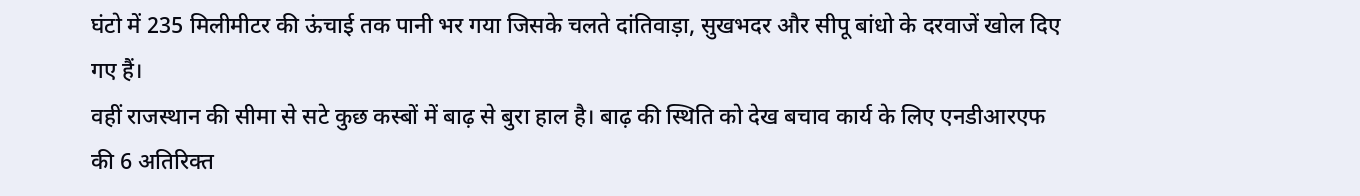घंटो में 235 मिलीमीटर की ऊंचाई तक पानी भर गया जिसके चलते दांतिवाड़ा, सुखभदर और सीपू बांधो के दरवाजें खोल दिए गए हैं।
वहीं राजस्थान की सीमा से सटे कुछ कस्बों में बाढ़ से बुरा हाल है। बाढ़ की स्थिति को देख बचाव कार्य के लिए एनडीआरएफ की 6 अतिरिक्त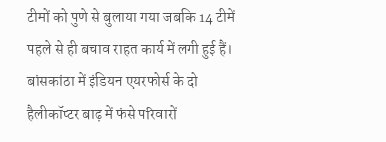टीमों को पुणे से बुलाया गया जबकि 14 टीमें पहले से ही बचाव राहत कार्य में लगी हुई हैं। बांसकांठा में इंडियन एयरफोर्स के दो हैलीकॉप्टर बाढ़ में फंसे परिवारों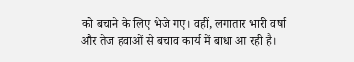को बचाने के लिए भेजे गए। वहीं, लगातार भारी वर्षा और तेज हवाओं से बचाव कार्य में बाधा आ रही है।